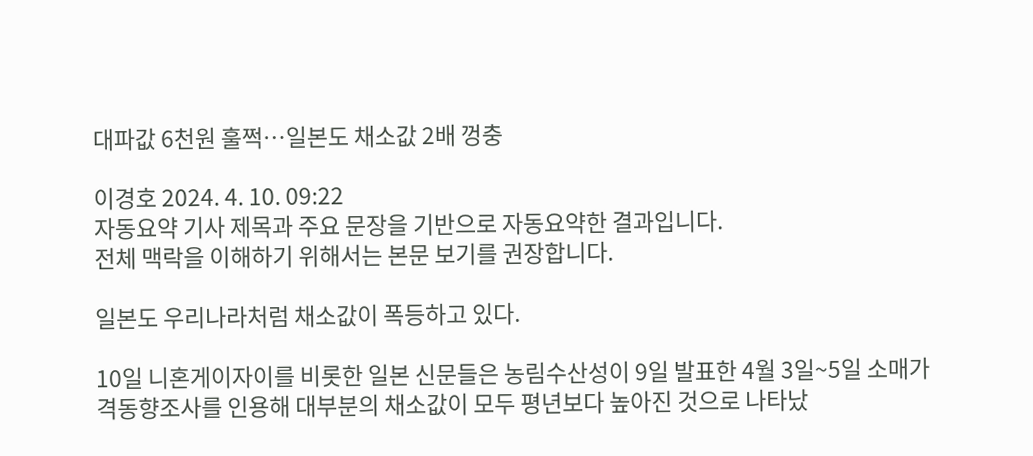대파값 6천원 훌쩍…일본도 채소값 2배 껑충

이경호 2024. 4. 10. 09:22
자동요약 기사 제목과 주요 문장을 기반으로 자동요약한 결과입니다.
전체 맥락을 이해하기 위해서는 본문 보기를 권장합니다.

일본도 우리나라처럼 채소값이 폭등하고 있다.

10일 니혼게이자이를 비롯한 일본 신문들은 농림수산성이 9일 발표한 4월 3일~5일 소매가격동향조사를 인용해 대부분의 채소값이 모두 평년보다 높아진 것으로 나타났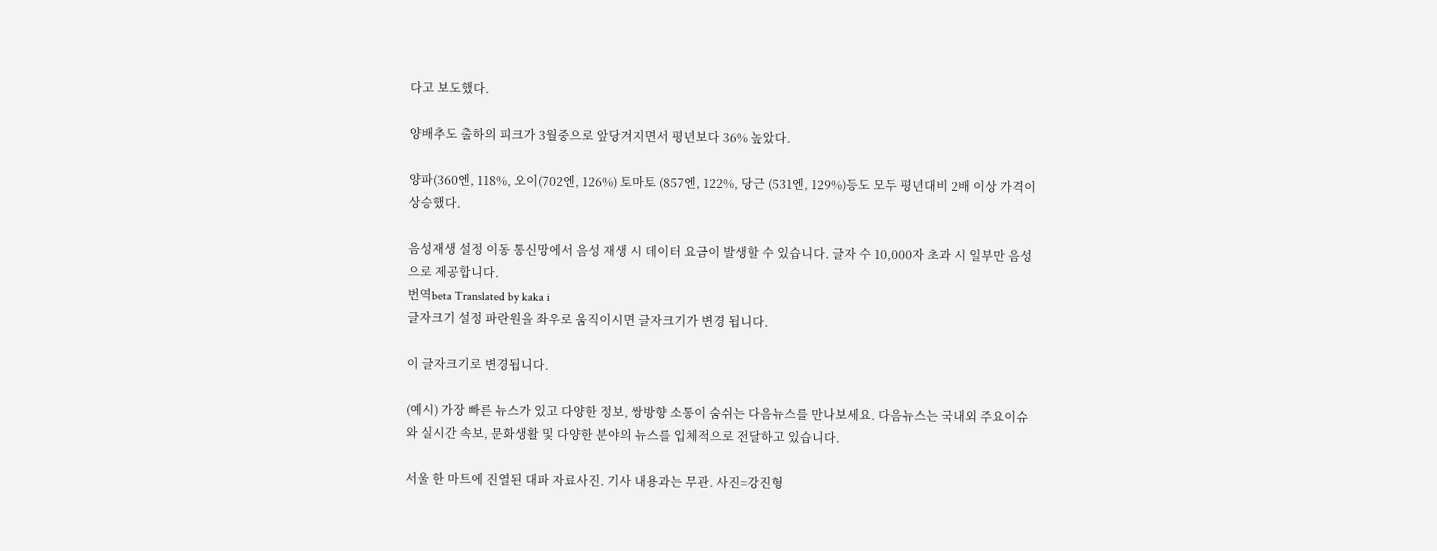다고 보도했다.

양배추도 출하의 피크가 3월중으로 앞당겨지면서 평년보다 36% 높았다.

양파(360엔, 118%, 오이(702엔, 126%) 토마토 (857엔, 122%, 당근 (531엔, 129%)등도 모두 평년대비 2배 이상 가격이 상승했다.

음성재생 설정 이동 통신망에서 음성 재생 시 데이터 요금이 발생할 수 있습니다. 글자 수 10,000자 초과 시 일부만 음성으로 제공합니다.
번역beta Translated by kaka i
글자크기 설정 파란원을 좌우로 움직이시면 글자크기가 변경 됩니다.

이 글자크기로 변경됩니다.

(예시) 가장 빠른 뉴스가 있고 다양한 정보, 쌍방향 소통이 숨쉬는 다음뉴스를 만나보세요. 다음뉴스는 국내외 주요이슈와 실시간 속보, 문화생활 및 다양한 분야의 뉴스를 입체적으로 전달하고 있습니다.

서울 한 마트에 진열된 대파 자료사진. 기사 내용과는 무관. 사진=강진형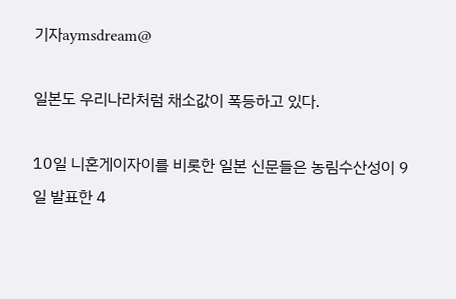기자aymsdream@

일본도 우리나라처럼 채소값이 폭등하고 있다.

10일 니혼게이자이를 비롯한 일본 신문들은 농림수산성이 9일 발표한 4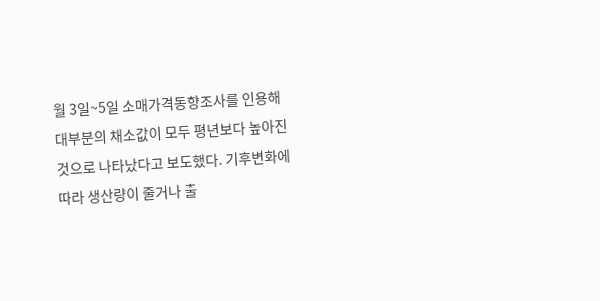월 3일~5일 소매가격동향조사를 인용해 대부분의 채소값이 모두 평년보다 높아진 것으로 나타났다고 보도했다. 기후변화에 따라 생산량이 줄거나 출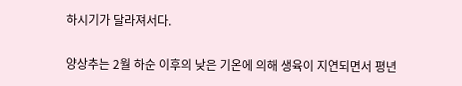하시기가 달라져서다.

양상추는 2월 하순 이후의 낮은 기온에 의해 생육이 지연되면서 평년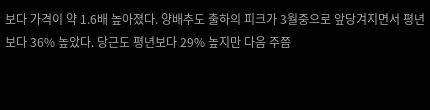보다 가격이 약 1.6배 높아졌다. 양배추도 출하의 피크가 3월중으로 앞당겨지면서 평년보다 36% 높았다. 당근도 평년보다 29% 높지만 다음 주쯤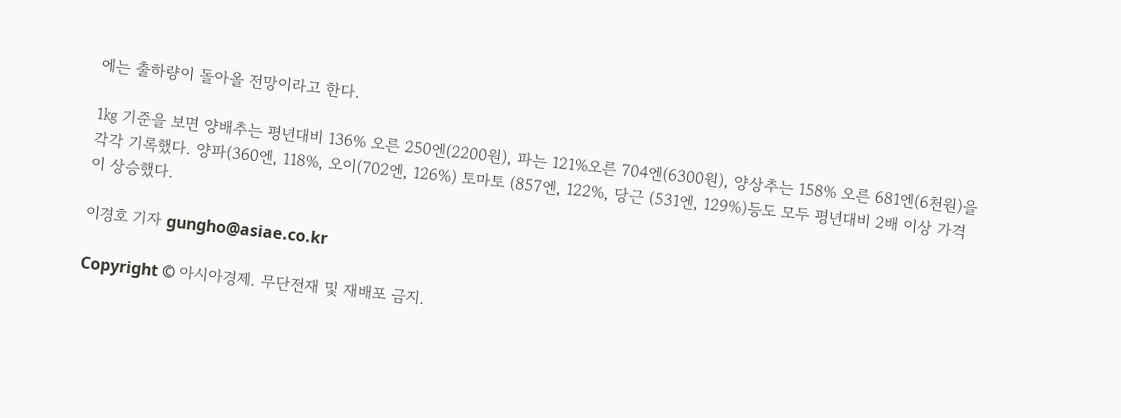에는 출하량이 돌아올 전망이라고 한다.

1㎏ 기준을 보면 양배추는 평년대비 136% 오른 250엔(2200원), 파는 121%오른 704엔(6300원), 양상추는 158% 오른 681엔(6천원)을 각각 기록했다. 양파(360엔, 118%, 오이(702엔, 126%) 토마토 (857엔, 122%, 당근 (531엔, 129%)등도 모두 평년대비 2배 이상 가격이 상승했다.

이경호 기자 gungho@asiae.co.kr

Copyright © 아시아경제. 무단전재 및 재배포 금지.